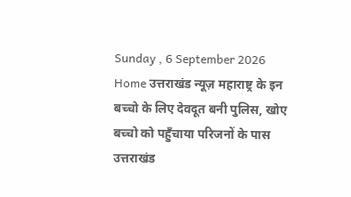Sunday , 6 September 2026
Home उत्तराखंड न्यूज़ महाराष्ट्र के इन बच्चो के लिए देवदूत बनी पुलिस, खोए बच्चो को पहुँचाया परिजनों के पास
उत्तराखंड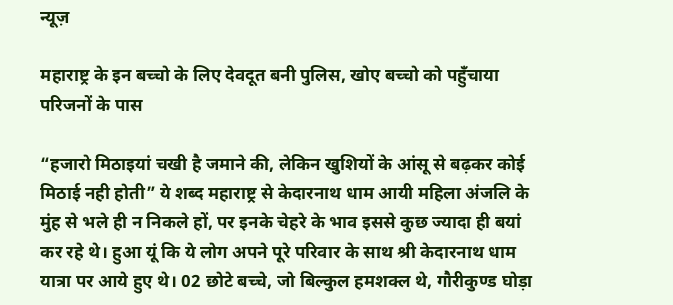न्यूज़

महाराष्ट्र के इन बच्चो के लिए देवदूत बनी पुलिस, खोए बच्चो को पहुँचाया परिजनों के पास

“हजारो मिठाइयां चखी है जमाने की, लेकिन खुशियों के आंसू से बढ़कर कोई मिठाई नही होती” ये शब्द महाराष्ट्र से केदारनाथ धाम आयी महिला अंजलि के मुंह से भले ही न निकले हों, पर इनके चेहरे के भाव इससे कुछ ज्यादा ही बयां कर रहे थे। हुआ यूं कि ये लोग अपने पूरे परिवार के साथ श्री केदारनाथ धाम यात्रा पर आये हुए थे। 02 छोटे बच्चे, जो बिल्कुल हमशक्ल थे, गौरीकुण्ड घोड़ा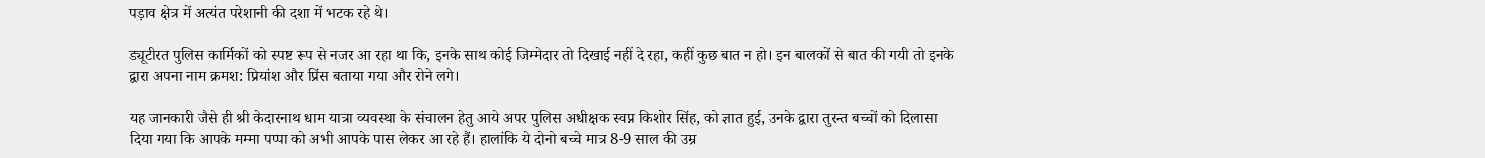पड़ाव क्षेत्र में अत्यंत परेशानी की दशा में भटक रहे थे।

ड्यूटीरत पुलिस कार्मिकों को स्पष्ट रूप से नजर आ रहा था कि, इनके साथ कोई जिम्मेदार तो दिखाई नहीं दे रहा, कहीं कुछ बात न हो। इन बालकों से बात की गयी तो इनके द्वारा अपना नाम क्रमश: प्रियांश और प्रिंस बताया गया और रोने लगे।

यह जानकारी जैसे ही श्री केदारनाथ धाम यात्रा व्यवस्था के संचालन हेतु आये अपर पुलिस अधीक्षक स्वप्न किशोर सिंह, को ज्ञात हुई, उनके द्वारा तुरन्त बच्चों को दिलासा दिया गया कि आपके मम्मा पप्पा को अभी आपके पास लेकर आ रहे हैं। हालांकि ये दोनो बच्चे मात्र 8-9 साल की उम्र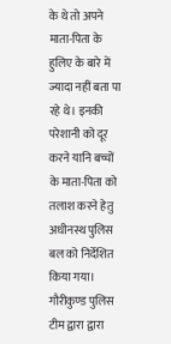के थे तो अपने माता-पिता के हुलिए के बारे में ज्यादा नहीं बता पा रहे थे। इनकी परेशानी को दूर करने यानि बच्चों के माता-पिता को तलाश करने हेतु अधीनस्थ पुलिस बल को निर्देशित किया गया। गौरीकुण्ड पुलिस टीम द्वारा द्वारा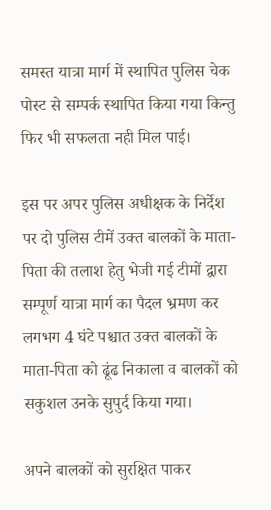समस्त यात्रा मार्ग में स्थापित पुलिस चेक पोस्ट से सम्पर्क स्थापित किया गया किन्तु फिर भी सफलता नही मिल पाई।

इस पर अपर पुलिस अधीक्षक के निर्देश पर दो पुलिस टीमें उक्त बालकों के माता-पिता की तलाश हेतु भेजी गई टीमों द्वारा सम्पूर्ण यात्रा मार्ग का पैदल भ्रमण कर लगभग 4 घंटे पश्चात उक्त बालकों के माता-पिता को ढूंढ निकाला व बालकों को सकुशल उनके सुपुर्द किया गया।

अपने बालकों को सुरक्षित पाकर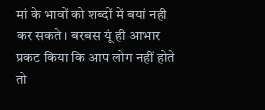मां के भावों को शब्दों में बयां नही कर सकते। बरबस यूं ही आभार प्रकट किया कि आप लोग नहीं होते तो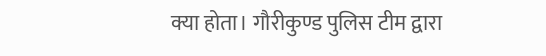क्या होता। गौरीकुण्ड पुलिस टीम द्वारा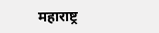महाराष्ट्र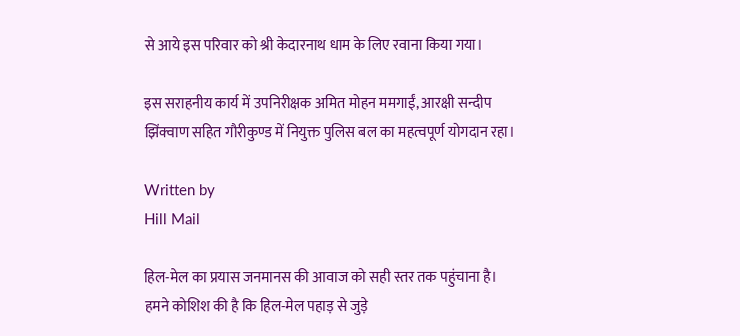से आये इस परिवार को श्री केदारनाथ धाम के लिए रवाना किया गया।

इस सराहनीय कार्य में उपनिरीक्षक अमित मोहन ममगाईं, आरक्षी सन्दीप झिंक्वाण सहित गौरीकुण्ड में नियुक्त पुलिस बल का महत्वपूर्ण योगदान रहा।

Written by
Hill Mail

हिल-मेल का प्रयास जनमानस की आवाज को सही स्तर तक पहुंचाना है। हमने कोशिश की है कि हिल-मेल पहाड़ से जुड़े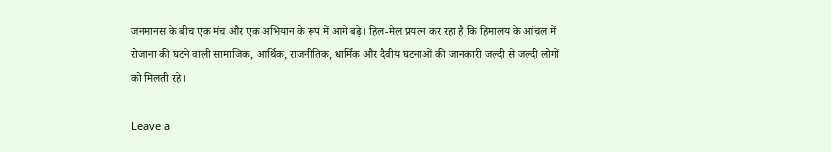जनमानस के बीच एक मंच और एक अभियान के रूप में आगे बढ़े। हिल-मेल प्रयत्न कर रहा है कि हिमालय के आंचल में रोजाना की घटने वाली सामाजिक, आर्थिक, राजनीतिक, धार्मिक और दैवीय घटनाओं की जानकारी जल्दी से जल्दी लोगों को मिलती रहे।

Leave a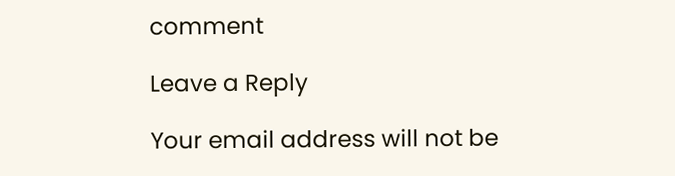comment

Leave a Reply

Your email address will not be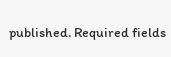published. Required fields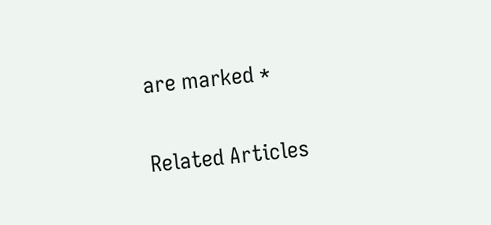are marked *

Related Articles